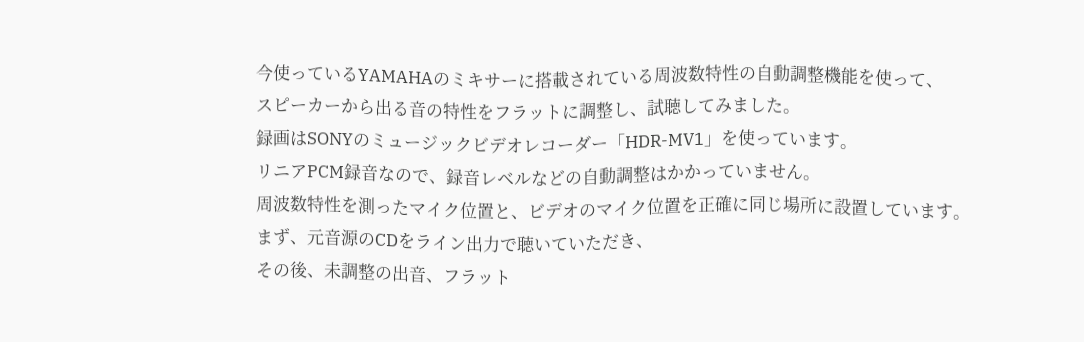今使っているYAMAHAのミキサーに搭載されている周波数特性の自動調整機能を使って、
スピーカーから出る音の特性をフラットに調整し、試聴してみました。
録画はSONYのミュージックビデオレコーダー「HDR-MV1」を使っています。
リニアPCM録音なので、録音レベルなどの自動調整はかかっていません。
周波数特性を測ったマイク位置と、ビデオのマイク位置を正確に同じ場所に設置しています。
まず、元音源のCDをライン出力で聴いていただき、
その後、未調整の出音、フラット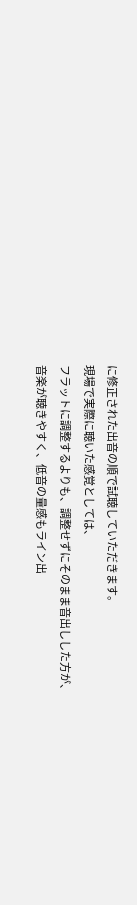に修正された出音の順で試聴していただきます。
現場で実際に聴いた感覚としては、
フラットに調整するよりも、調整せずにそのまま音出しした方が、
音楽が聴きやすく、低音の量感もライン出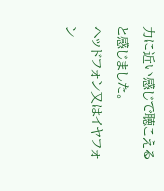力に近い感じで聴こえると感じました。
ヘッドフォン又はイヤフォン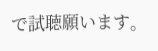で試聴願います。